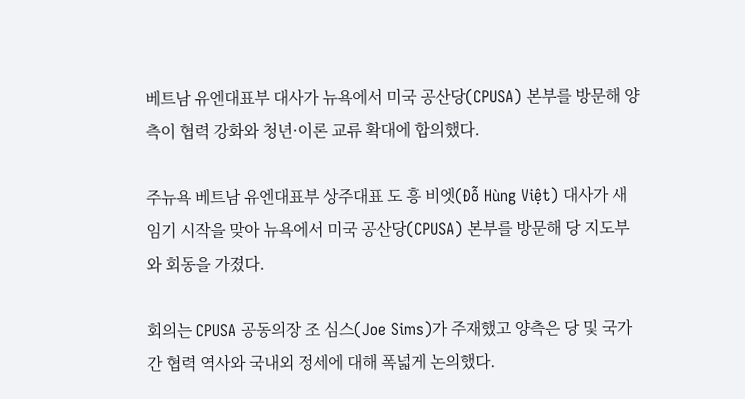베트남 유엔대표부 대사가 뉴욕에서 미국 공산당(CPUSA) 본부를 방문해 양측이 협력 강화와 청년·이론 교류 확대에 합의했다.

주뉴욕 베트남 유엔대표부 상주대표 도 흥 비엣(Đỗ Hùng Việt) 대사가 새 임기 시작을 맞아 뉴욕에서 미국 공산당(CPUSA) 본부를 방문해 당 지도부와 회동을 가졌다.

회의는 CPUSA 공동의장 조 심스(Joe Sims)가 주재했고 양측은 당 및 국가 간 협력 역사와 국내외 정세에 대해 폭넓게 논의했다.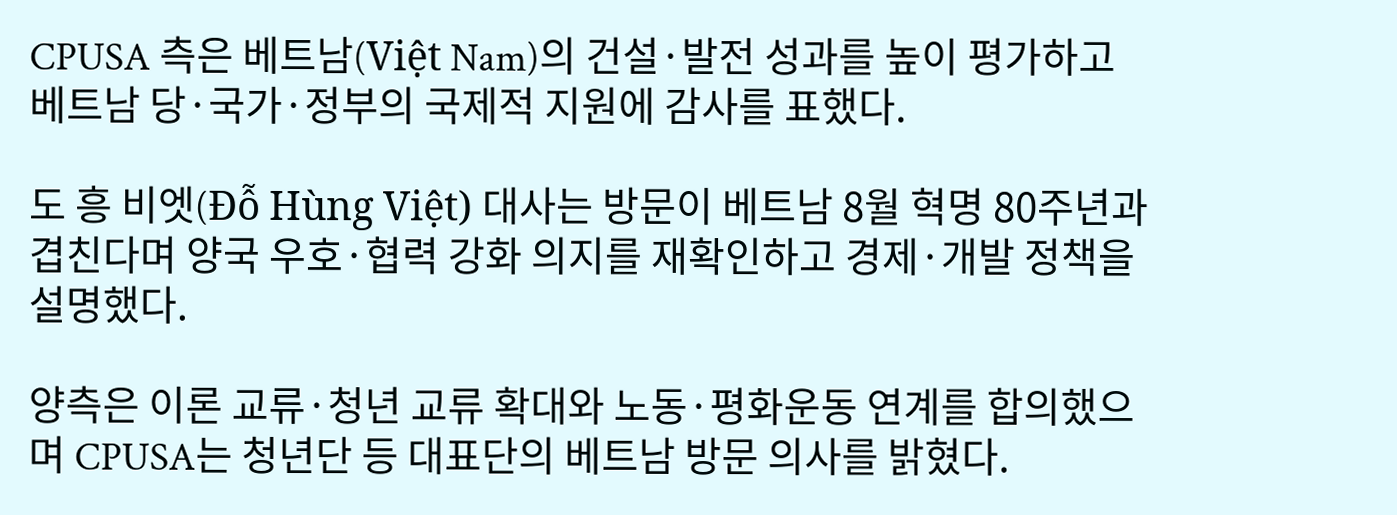CPUSA 측은 베트남(Việt Nam)의 건설·발전 성과를 높이 평가하고 베트남 당·국가·정부의 국제적 지원에 감사를 표했다.

도 흥 비엣(Đỗ Hùng Việt) 대사는 방문이 베트남 8월 혁명 80주년과 겹친다며 양국 우호·협력 강화 의지를 재확인하고 경제·개발 정책을 설명했다.

양측은 이론 교류·청년 교류 확대와 노동·평화운동 연계를 합의했으며 CPUSA는 청년단 등 대표단의 베트남 방문 의사를 밝혔다.